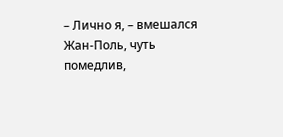– Лично я, – вмешался Жан-Поль, чуть помедлив,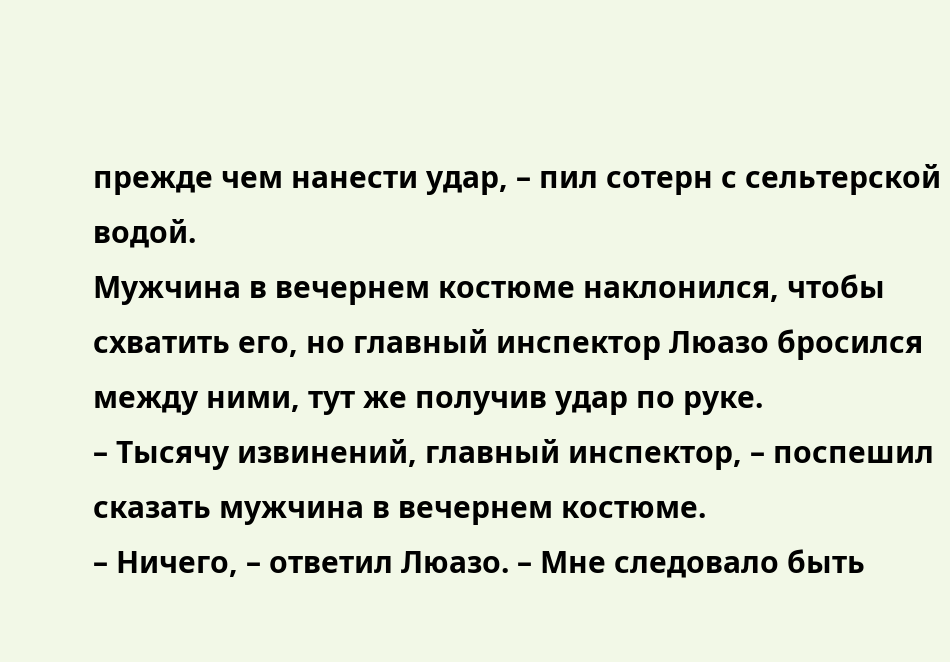прежде чем нанести удар, – пил сотерн с сельтерской водой.
Мужчина в вечернем костюме наклонился, чтобы схватить его, но главный инспектор Люазо бросился между ними, тут же получив удар по руке.
– Тысячу извинений, главный инспектор, – поспешил сказать мужчина в вечернем костюме.
– Ничего, – ответил Люазо. – Мне следовало быть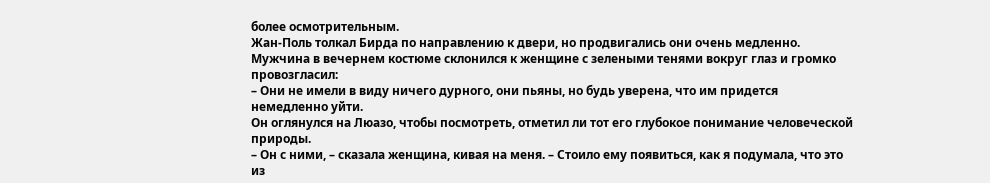более осмотрительным.
Жан-Поль толкал Бирда по направлению к двери, но продвигались они очень медленно. Мужчина в вечернем костюме склонился к женщине с зелеными тенями вокруг глаз и громко провозгласил:
– Они не имели в виду ничего дурного, они пьяны, но будь уверена, что им придется немедленно уйти.
Он оглянулся на Люазо, чтобы посмотреть, отметил ли тот его глубокое понимание человеческой природы.
– Он с ними, – сказала женщина, кивая на меня. – Стоило ему появиться, как я подумала, что это из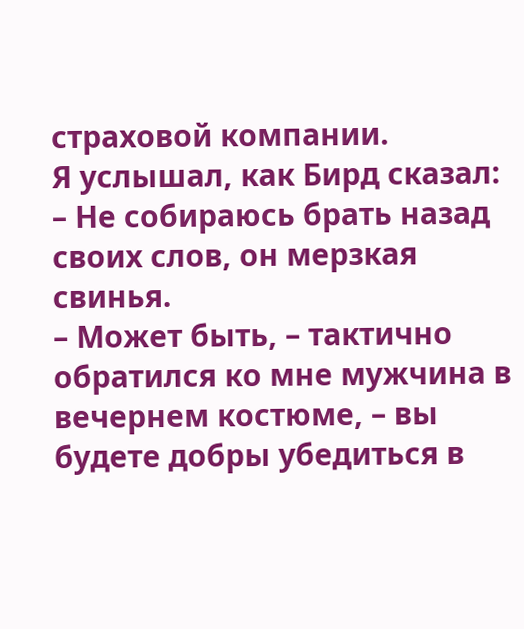страховой компании.
Я услышал, как Бирд сказал:
– Не собираюсь брать назад своих слов, он мерзкая свинья.
– Может быть, – тактично обратился ко мне мужчина в вечернем костюме, – вы будете добры убедиться в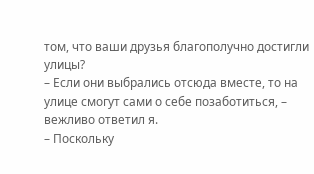том, что ваши друзья благополучно достигли улицы?
– Если они выбрались отсюда вместе, то на улице смогут сами о себе позаботиться, – вежливо ответил я.
– Поскольку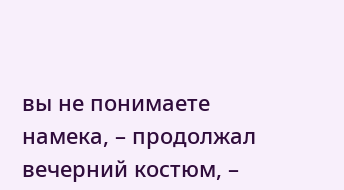вы не понимаете намека, – продолжал вечерний костюм, –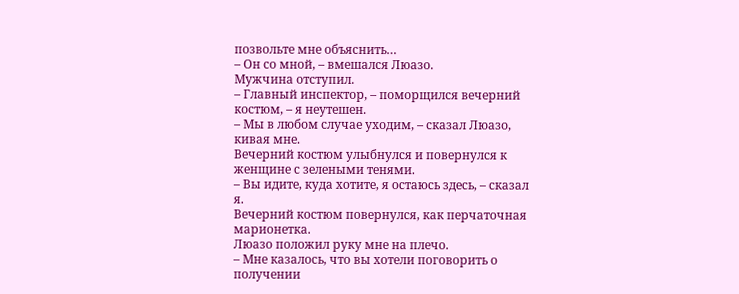позвольте мне объяснить…
– Он со мной, – вмешался Люазо.
Мужчина отступил.
– Главный инспектор, – поморщился вечерний костюм, – я неутешен.
– Мы в любом случае уходим, – сказал Люазо, кивая мне.
Вечерний костюм улыбнулся и повернулся к женщине с зелеными тенями.
– Вы идите, куда хотите, я остаюсь здесь, – сказал я.
Вечерний костюм повернулся, как перчаточная марионетка.
Люазо положил руку мне на плечо.
– Мне казалось, что вы хотели поговорить о получении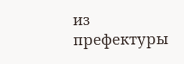из префектуры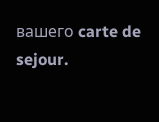вашего carte de sejour.